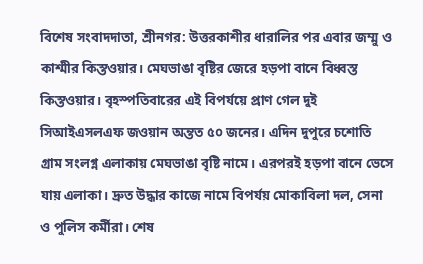বিশেষ সংবাদদাতা, শ্রীনগর: উত্তরকাশীর ধারালির পর এবার জম্মু ও কাশ্মীর কিস্তওয়ার। মেঘভাঙা বৃষ্টির জেরে হড়পা বানে বিধ্বস্ত কিস্তওয়ার। বৃহস্পতিবারের এই বিপর্যয়ে প্রাণ গেল দুই সিআইএসলএফ জওয়ান অন্তত ৫০ জনের। এদিন দুপুরে চশোতি গ্রাম সংলগ্ন এলাকায় মেঘভাঙা বৃষ্টি নামে। এরপরই হড়পা বানে ভেসে যায় এলাকা। দ্রুত উদ্ধার কাজে নামে বিপর্যয় মোকাবিলা দল, সেনা ও পুলিস কর্মীরা। শেষ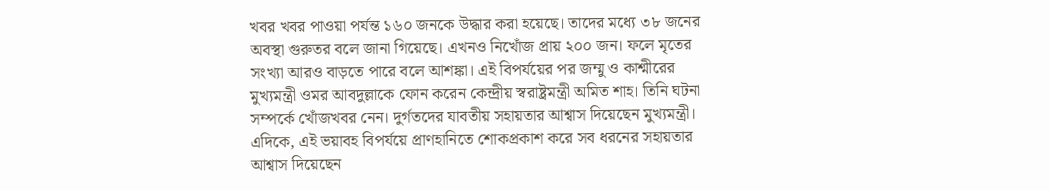খবর খবর পাওয়া পর্যন্ত ১৬০ জনকে উদ্ধার করা হয়েছে। তাদের মধ্যে ৩৮ জনের অবস্থা গুরুতর বলে জানা গিয়েছে। এখনও নিখোঁজ প্রায় ২০০ জন। ফলে মৃতের সংখ্যা আরও বাড়তে পারে বলে আশঙ্কা। এই বিপর্যয়ের পর জম্মু ও কাশ্মীরের মুখ্যমন্ত্রী ওমর আবদুল্লাকে ফোন করেন কেন্দ্রীয় স্বরাষ্ট্রমন্ত্রী অমিত শাহ। তিনি ঘটনা সম্পর্কে খোঁজখবর নেন। দুর্গতদের যাবতীয় সহায়তার আশ্বাস দিয়েছেন মুখ্যমন্ত্রী। এদিকে, এই ভয়াবহ বিপর্যয়ে প্রাণহানিতে শোকপ্রকাশ করে সব ধরনের সহায়তার আশ্বাস দিয়েছেন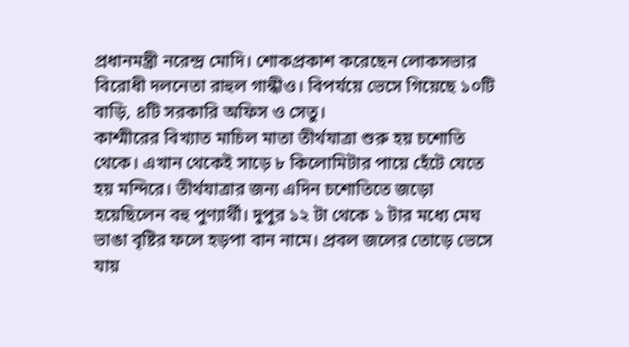প্রধানমন্ত্রী নরেন্দ্র মোদি। শোকপ্রকাশ করেছেন লোকসভার বিরোধী দলনেতা রাহুল গান্ধীও। বিপর্যয়ে ভেসে গিয়েছে ১০টি বাড়ি, ৪টি সরকারি অফিস ও সেতু।
কাশ্মীরের বিখ্যাত মাচিল মাতা তীর্থযাত্রা শুরু হয় চশোতি থেকে। এখান থেকেই সাড়ে ৮ কিলোমিটার পায়ে হেঁটে যেতে হয় মন্দিরে। তীর্থযাত্রার জন্য এদিন চশোতিতে জড়ো হয়েছিলেন বহু পুণ্যার্থী। দুপুর ১২ টা থেকে ১ টার মধ্যে মেঘ ভাঙা বৃষ্টির ফলে হড়পা বান নামে। প্রবল জলের তোড়ে ভেসে যায়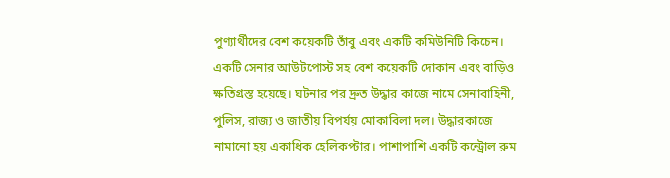পুণ্যার্থীদের বেশ কয়েকটি তাঁবু এবং একটি কমিউনিটি কিচেন। একটি সেনার আউটপোস্ট সহ বেশ কয়েকটি দোকান এবং বাড়িও ক্ষতিগ্রস্ত হয়েছে। ঘটনার পর দ্রুত উদ্ধার কাজে নামে সেনাবাহিনী, পুলিস, রাজ্য ও জাতীয় বিপর্যয় মোকাবিলা দল। উদ্ধারকাজে নামানো হয় একাধিক হেলিকপ্টার। পাশাপাশি একটি কন্ট্রোল রুম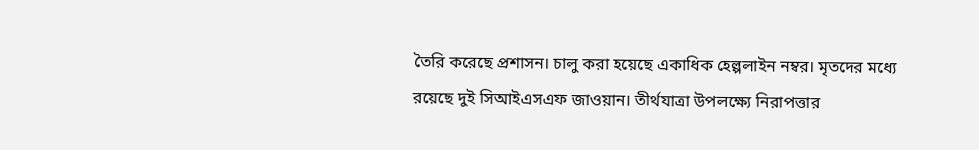তৈরি করেছে প্রশাসন। চালু করা হয়েছে একাধিক হেল্পলাইন নম্বর। মৃতদের মধ্যে রয়েছে দুই সিআইএসএফ জাওয়ান। তীর্থযাত্রা উপলক্ষ্যে নিরাপত্তার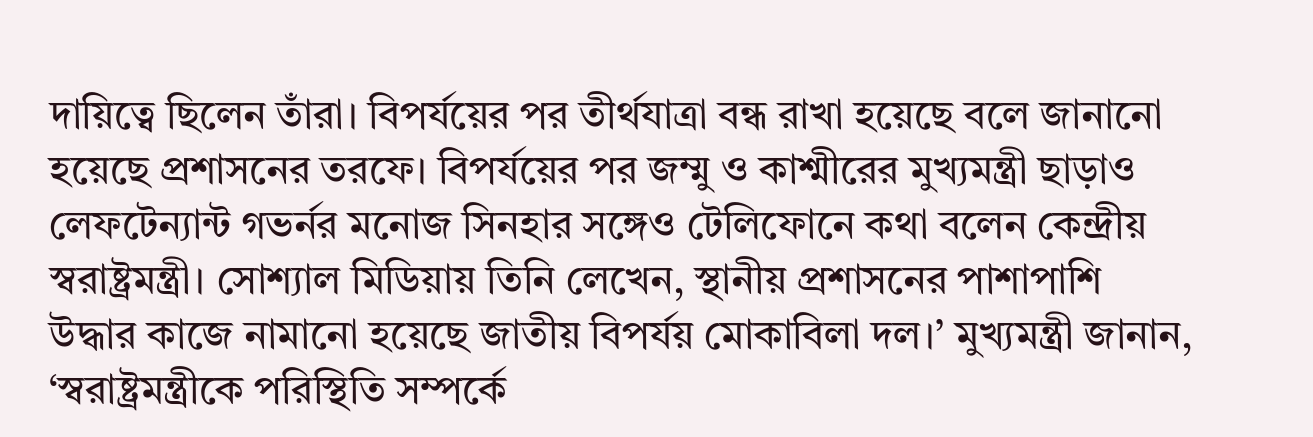দায়িত্বে ছিলেন তাঁরা। বিপর্যয়ের পর তীর্থযাত্রা বন্ধ রাখা হয়েছে বলে জানানো হয়েছে প্রশাসনের তরফে। বিপর্যয়ের পর জম্মু ও কাশ্মীরের মুখ্যমন্ত্রী ছাড়াও লেফটেন্যান্ট গভর্নর মনোজ সিনহার সঙ্গেও টেলিফোনে কথা বলেন কেন্দ্রীয় স্বরাষ্ট্রমন্ত্রী। সোশ্যাল মিডিয়ায় তিনি লেখেন, স্থানীয় প্রশাসনের পাশাপাশি উদ্ধার কাজে নামানো হয়েছে জাতীয় বিপর্যয় মোকাবিলা দল।’ মুখ্যমন্ত্রী জানান, ‘স্বরাষ্ট্রমন্ত্রীকে পরিস্থিতি সম্পর্কে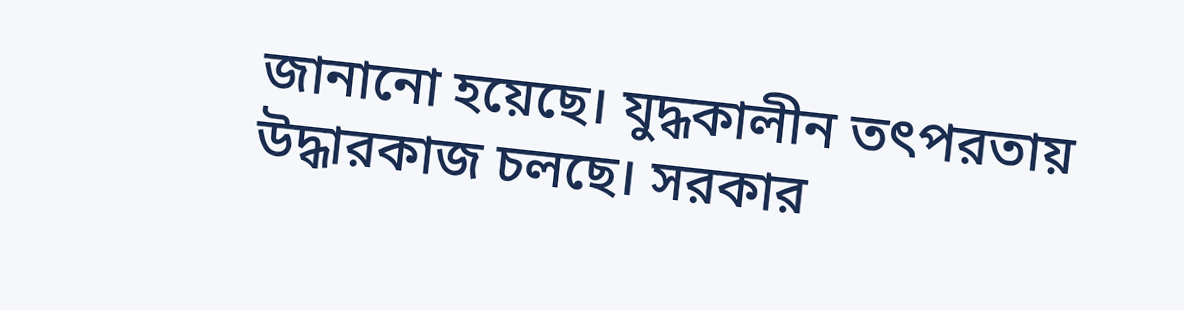জানানো হয়েছে। যুদ্ধকালীন তৎপরতায় উদ্ধারকাজ চলছে। সরকার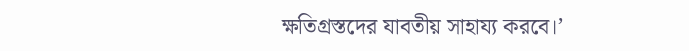ক্ষতিগ্রস্তদের যাবতীয় সাহায্য করবে।’